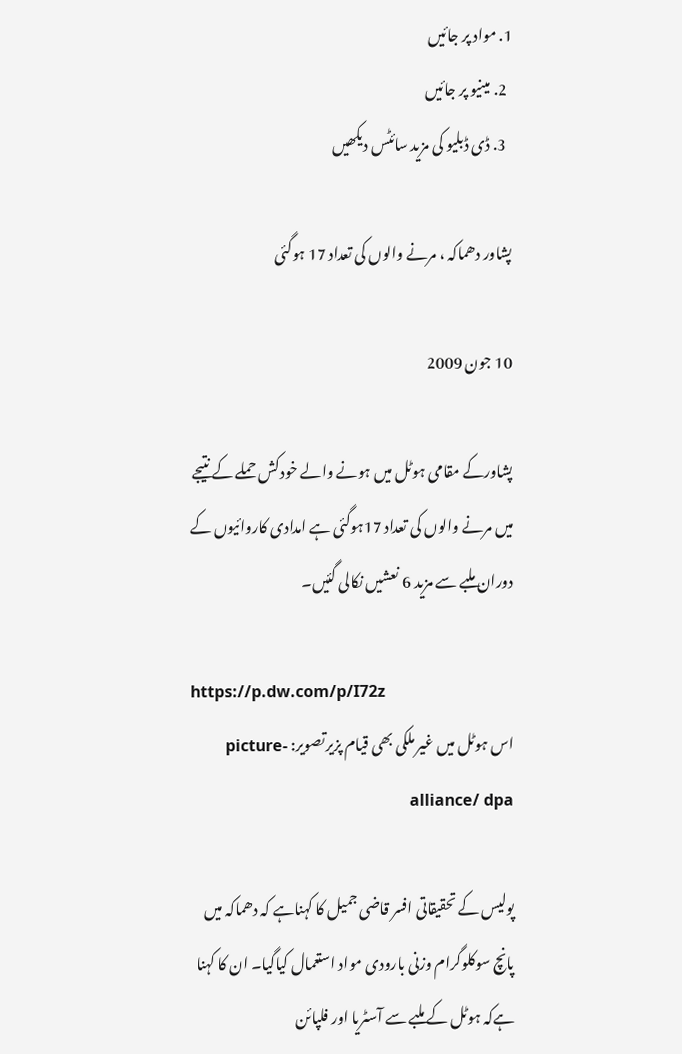1. مواد پر جائیں
  2. مینیو پر جائیں
  3. ڈی ڈبلیو کی مزید سائٹس دیکھیں

پشاور دھماکہ ، مرنے والوں کی تعداد 17 ہوگئی

10 جون 2009

پشاورکے مقامی ہوٹل میں ہونے والے خودکش حملے کے نتیجے میں مرنے والوں کی تعداد 17ہوگئی ہے امدادی کاروائیوں کے دوران ملبے سے مزید 6 نعشیں نکالی گئیں۔

https://p.dw.com/p/I72z
اس ہوٹل میں غیر ملکی بھی قیام پزیرتصویر: picture-alliance/ dpa

پولیس کے تحقیقاتی افسر قاضی جمیل کا کہناہے کہ دھماکہ میں پانچ سوکلوگرام وزنی بارودی مواد استعمال کیاگیا۔ ان کا کہنا ہےکہ ہوٹل کے ملبے سے آسٹریا اور فلپائن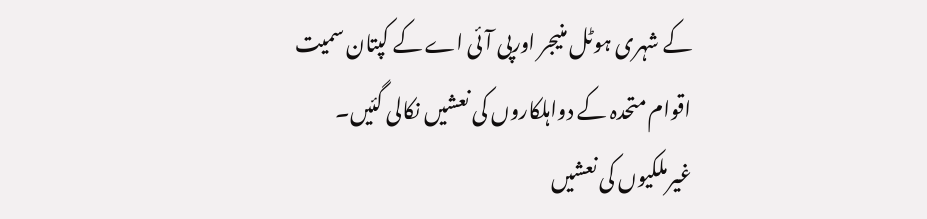کے شہری ہوٹل منیجر اورپی آئی اے کے کپتان سمیت اقوام متحدہ کے دواہلکاروں کی نعشیں نکالی گئیں۔ غیرملکیوں کی نعشیں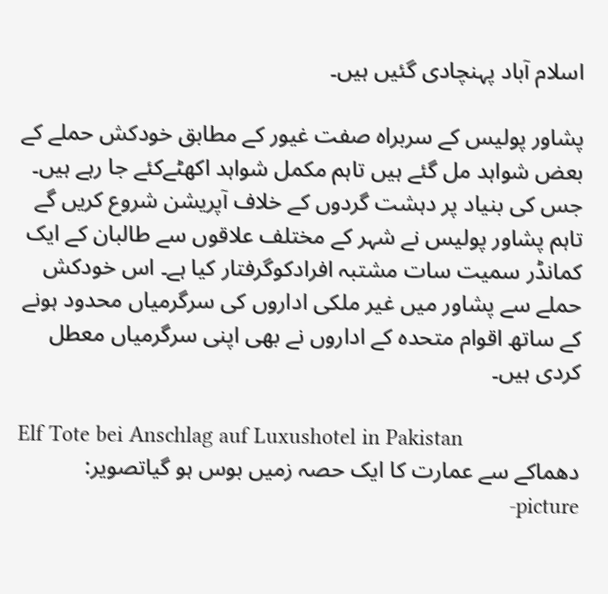اسلام آباد پہنچادی گئیں ہیں۔

پشاور پولیس کے سربراہ صفت غیور کے مطابق خودکش حملے کے بعض شواہد مل گئے ہیں تاہم مکمل شواہد اکھٹےکئے جا رہے ہیں۔ جس کی بنیاد پر دہشت گردوں کے خلاف آپریشن شروع کریں گے تاہم پشاور پولیس نے شہر کے مختلف علاقوں سے طالبان کے ایک کمانڈر سمیت سات مشتبہ افرادکوگرفتار کیا ہے۔ اس خودکش حملے سے پشاور میں غیر ملکی اداروں کی سرگرمیاں محدود ہونے کے ساتھ اقوام متحدہ کے اداروں نے بھی اپنی سرگرمیاں معطل کردی ہیں۔

Elf Tote bei Anschlag auf Luxushotel in Pakistan
دھماکے سے عمارت کا ایک حصہ زمیں بوس ہو گیاتصویر: picture-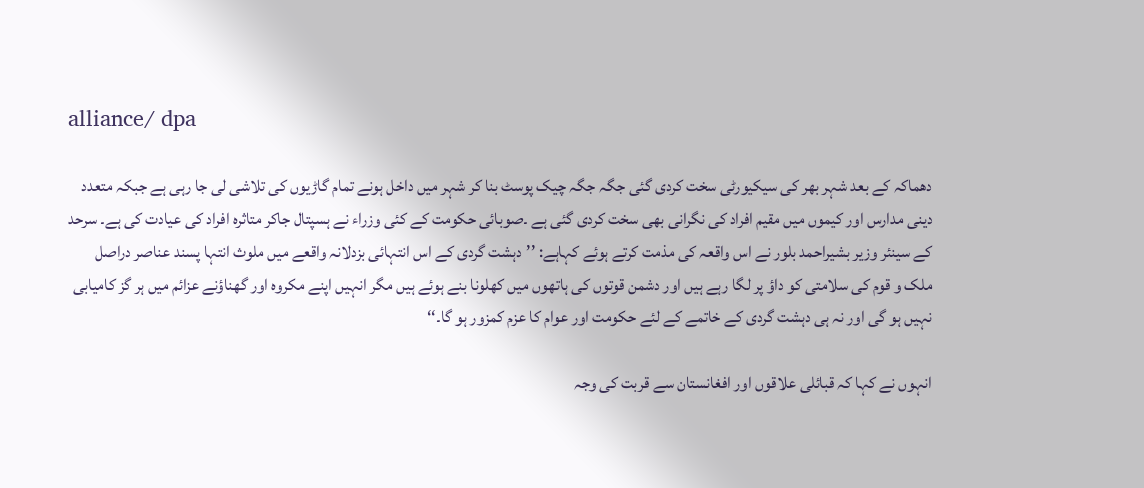alliance/ dpa

دھماکہ کے بعد شہر بھر کی سیکیورٹی سخت کردی گئی جگہ جگہ چیک پوسٹ بنا کر شہر میں داخل ہونے تمام گاڑیوں کی تلاشی لی جا رہی ہے جبکہ متعدد دینی مدارس اور کیموں میں مقیم افراد کی نگرانی بھی سخت کردی گئی ہے ۔صوبائی حکومت کے کئی وزراء نے ہسپتال جاکر متاثرہ افراد کی عیادت کی ہے۔ سرحد کے سینئر وزیر بشیراحمد بلور نے اس واقعہ کی مذمت کرتے ہوئے کہاہے: ’’دہشت گردی کے اس انتہائی بزدلانہ واقعے میں ملوث انتہا پسند عناصر دراصل ملک و قوم کی سلامتی کو داؤ پر لگا رہے ہیں اور دشمن قوتوں کی ہاتھوں میں کھلونا بنے ہوئے ہیں مگر انہیں اپنے مکروہ اور گھناؤنے عزائم میں ہر گز کامیابی نہیں ہو گی اور نہ ہی دہشت گردی کے خاتمے کے لئے حکومت اور عوام کا عزم کمزور ہو گا۔‘‘

انہوں نے کہا کہ قبائلی علاقوں اور افغانستان سے قربت کی وجہ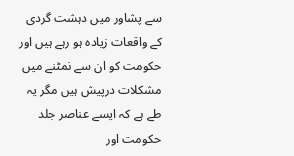سے پشاور میں دہشت گردی کے واقعات زیادہ ہو رہے ہیں اور حکومت کو ان سے نمٹنے میں مشکلات درپیش ہیں مگر یہ طے ہے کہ ایسے عناصر جلد حکومت اور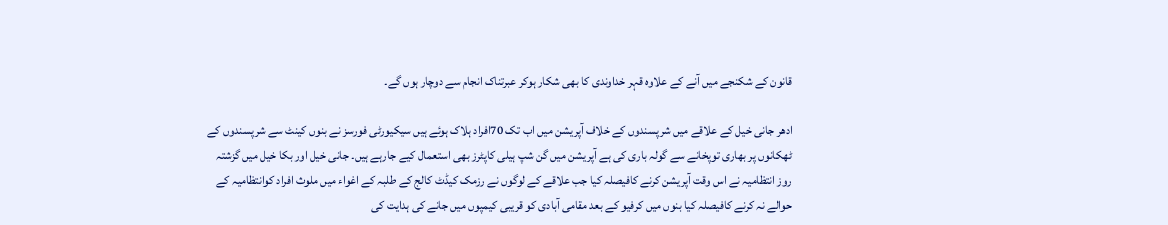قانون کے شکنجے میں آنے کے علاوہ قہر خداوندی کا بھی شکار ہوکر عبرتناک انجام سے دوچار ہوں گے۔

ادھر جانی خیل کے علاقے میں شرپسندوں کے خلاف آپریشن میں اب تک 70افراد ہلاک ہوئے ہیں سیکیورٹی فورسز نے بنوں کینٹ سے شرپسندوں کے ٹھکانوں پر بھاری توپخانے سے گولہ باری کی ہے آپریشن میں گن شپ ہیلی کاپٹرز بھی استعمال کیے جارہے ہیں۔ جانی خیل اور بکا خیل میں گزشتہ روز انتظامیہ نے اس وقت آپریشن کرنے کافیصلہ کیا جب علاقے کے لوگوں نے رزمک کیڈٹ کالج کے طلبہ کے اغواء میں ملوث افراد کوانتظامیہ کے حوالے نہ کرنے کافیصلہ کیا بنوں میں کرفیو کے بعد مقامی آبادی کو قریبی کیمپوں میں جانے کی ہدایت کی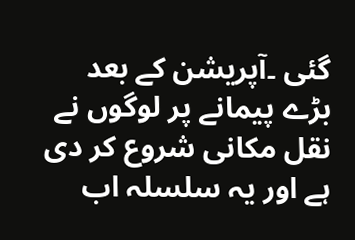گئی ۔آپریشن کے بعد بڑے پیمانے پر لوگوں نے نقل مکانی شروع کر دی ہے اور یہ سلسلہ اب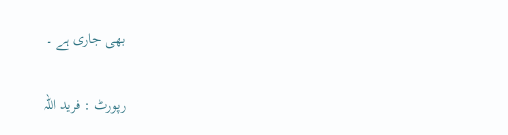بھی جاری ہے ۔

رپورٹ : فرید اللہ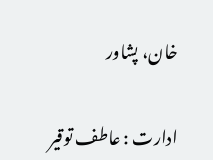خان، پشاور

ادارت : عاطف توقیر